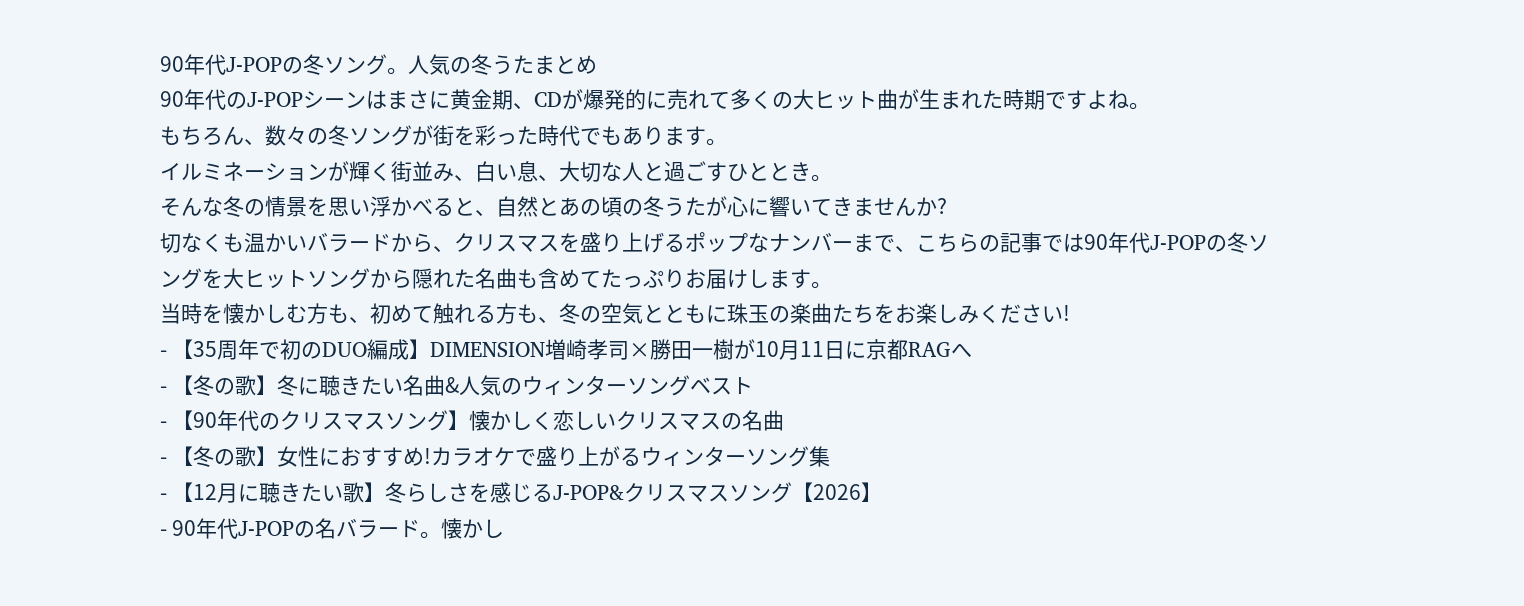90年代J-POPの冬ソング。人気の冬うたまとめ
90年代のJ-POPシーンはまさに黄金期、CDが爆発的に売れて多くの大ヒット曲が生まれた時期ですよね。
もちろん、数々の冬ソングが街を彩った時代でもあります。
イルミネーションが輝く街並み、白い息、大切な人と過ごすひととき。
そんな冬の情景を思い浮かべると、自然とあの頃の冬うたが心に響いてきませんか?
切なくも温かいバラードから、クリスマスを盛り上げるポップなナンバーまで、こちらの記事では90年代J-POPの冬ソングを大ヒットソングから隠れた名曲も含めてたっぷりお届けします。
当時を懐かしむ方も、初めて触れる方も、冬の空気とともに珠玉の楽曲たちをお楽しみください!
- 【35周年で初のDUO編成】DIMENSION増崎孝司×勝田一樹が10月11日に京都RAGへ
- 【冬の歌】冬に聴きたい名曲&人気のウィンターソングベスト
- 【90年代のクリスマスソング】懐かしく恋しいクリスマスの名曲
- 【冬の歌】女性におすすめ!カラオケで盛り上がるウィンターソング集
- 【12月に聴きたい歌】冬らしさを感じるJ-POP&クリスマスソング【2026】
- 90年代J-POPの名バラード。懐かし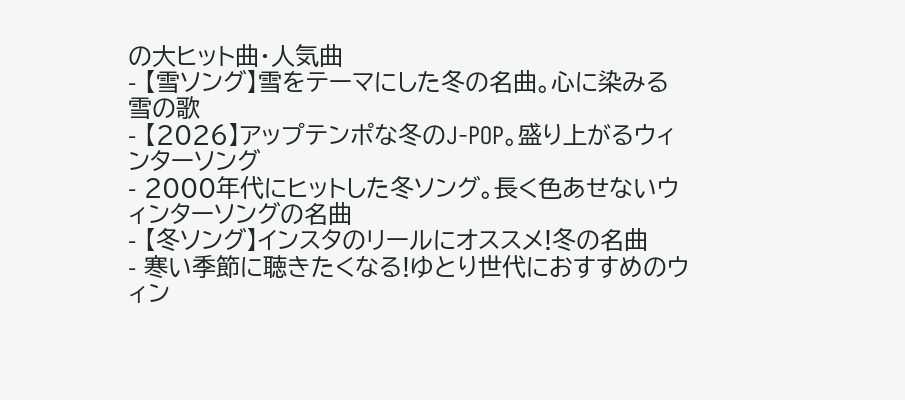の大ヒット曲・人気曲
- 【雪ソング】雪をテーマにした冬の名曲。心に染みる雪の歌
- 【2026】アップテンポな冬のJ-POP。盛り上がるウィンターソング
- 2000年代にヒットした冬ソング。長く色あせないウィンターソングの名曲
- 【冬ソング】インスタのリールにオススメ!冬の名曲
- 寒い季節に聴きたくなる!ゆとり世代におすすめのウィン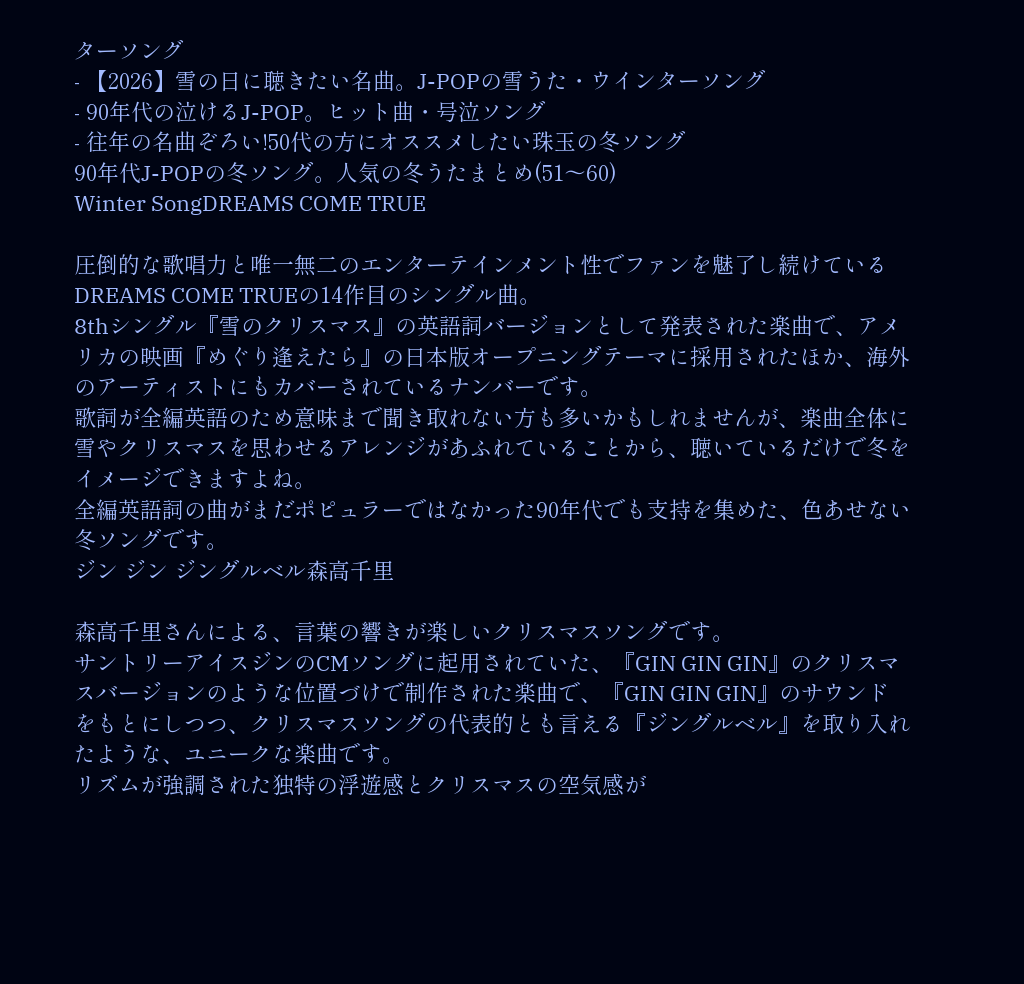ターソング
- 【2026】雪の日に聴きたい名曲。J-POPの雪うた・ウインターソング
- 90年代の泣けるJ-POP。ヒット曲・号泣ソング
- 往年の名曲ぞろい!50代の方にオススメしたい珠玉の冬ソング
90年代J-POPの冬ソング。人気の冬うたまとめ(51〜60)
Winter SongDREAMS COME TRUE

圧倒的な歌唱力と唯一無二のエンターテインメント性でファンを魅了し続けているDREAMS COME TRUEの14作目のシングル曲。
8thシングル『雪のクリスマス』の英語詞バージョンとして発表された楽曲で、アメリカの映画『めぐり逢えたら』の日本版オープニングテーマに採用されたほか、海外のアーティストにもカバーされているナンバーです。
歌詞が全編英語のため意味まで聞き取れない方も多いかもしれませんが、楽曲全体に雪やクリスマスを思わせるアレンジがあふれていることから、聴いているだけで冬をイメージできますよね。
全編英語詞の曲がまだポピュラーではなかった90年代でも支持を集めた、色あせない冬ソングです。
ジン ジン ジングルベル森高千里

森高千里さんによる、言葉の響きが楽しいクリスマスソングです。
サントリーアイスジンのCMソングに起用されていた、『GIN GIN GIN』のクリスマスバージョンのような位置づけで制作された楽曲で、『GIN GIN GIN』のサウンドをもとにしつつ、クリスマスソングの代表的とも言える『ジングルベル』を取り入れたような、ユニークな楽曲です。
リズムが強調された独特の浮遊感とクリスマスの空気感が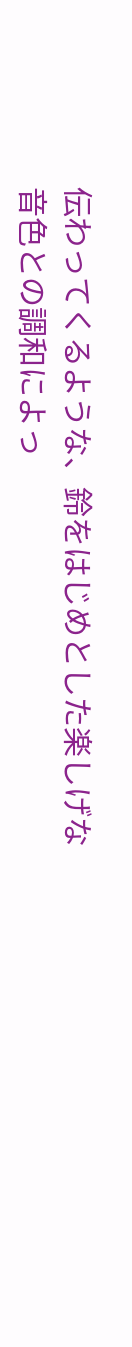伝わってくるような、鈴をはじめとした楽しげな音色との調和によっ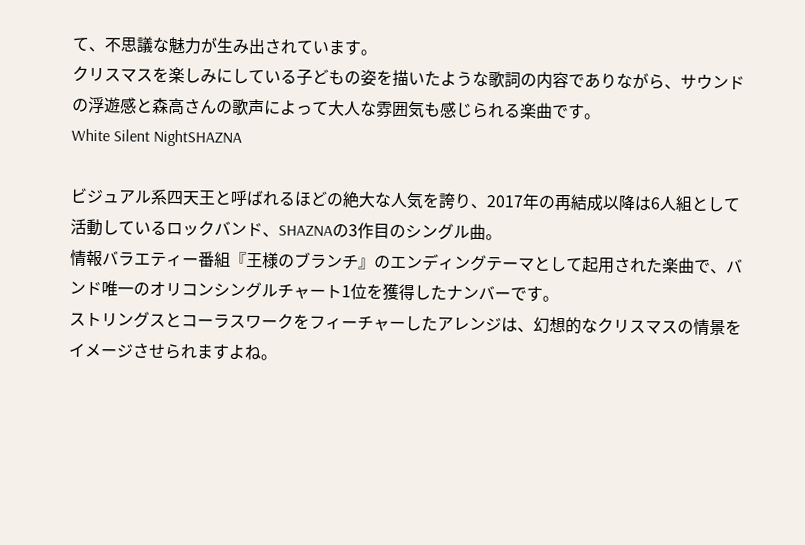て、不思議な魅力が生み出されています。
クリスマスを楽しみにしている子どもの姿を描いたような歌詞の内容でありながら、サウンドの浮遊感と森高さんの歌声によって大人な雰囲気も感じられる楽曲です。
White Silent NightSHAZNA

ビジュアル系四天王と呼ばれるほどの絶大な人気を誇り、2017年の再結成以降は6人組として活動しているロックバンド、SHAZNAの3作目のシングル曲。
情報バラエティー番組『王様のブランチ』のエンディングテーマとして起用された楽曲で、バンド唯一のオリコンシングルチャート1位を獲得したナンバーです。
ストリングスとコーラスワークをフィーチャーしたアレンジは、幻想的なクリスマスの情景をイメージさせられますよね。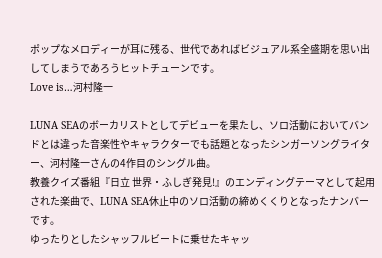ポップなメロディーが耳に残る、世代であればビジュアル系全盛期を思い出してしまうであろうヒットチューンです。
Love is…河村隆一

LUNA SEAのボーカリストとしてデビューを果たし、ソロ活動においてバンドとは違った音楽性やキャラクターでも話題となったシンガーソングライター、河村隆一さんの4作目のシングル曲。
教養クイズ番組『日立 世界・ふしぎ発見!』のエンディングテーマとして起用された楽曲で、LUNA SEA休止中のソロ活動の締めくくりとなったナンバーです。
ゆったりとしたシャッフルビートに乗せたキャッ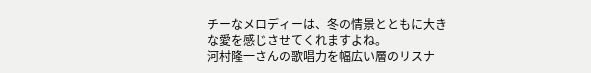チーなメロディーは、冬の情景とともに大きな愛を感じさせてくれますよね。
河村隆一さんの歌唱力を幅広い層のリスナ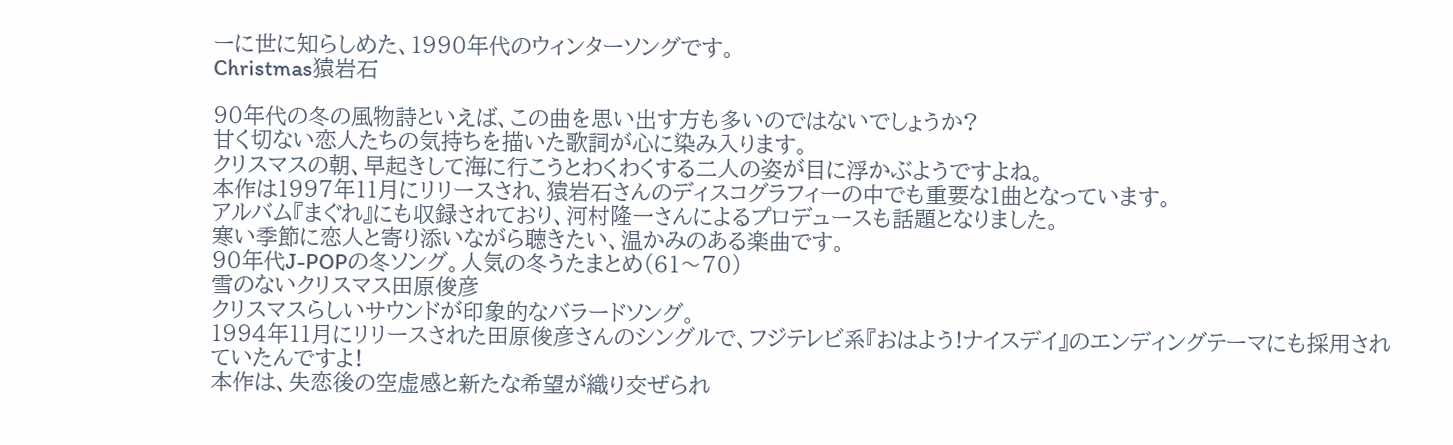ーに世に知らしめた、1990年代のウィンターソングです。
Christmas猿岩石

90年代の冬の風物詩といえば、この曲を思い出す方も多いのではないでしょうか?
甘く切ない恋人たちの気持ちを描いた歌詞が心に染み入ります。
クリスマスの朝、早起きして海に行こうとわくわくする二人の姿が目に浮かぶようですよね。
本作は1997年11月にリリースされ、猿岩石さんのディスコグラフィーの中でも重要な1曲となっています。
アルバム『まぐれ』にも収録されており、河村隆一さんによるプロデュースも話題となりました。
寒い季節に恋人と寄り添いながら聴きたい、温かみのある楽曲です。
90年代J-POPの冬ソング。人気の冬うたまとめ(61〜70)
雪のないクリスマス田原俊彦
クリスマスらしいサウンドが印象的なバラードソング。
1994年11月にリリースされた田原俊彦さんのシングルで、フジテレビ系『おはよう!ナイスデイ』のエンディングテーマにも採用されていたんですよ!
本作は、失恋後の空虚感と新たな希望が織り交ぜられ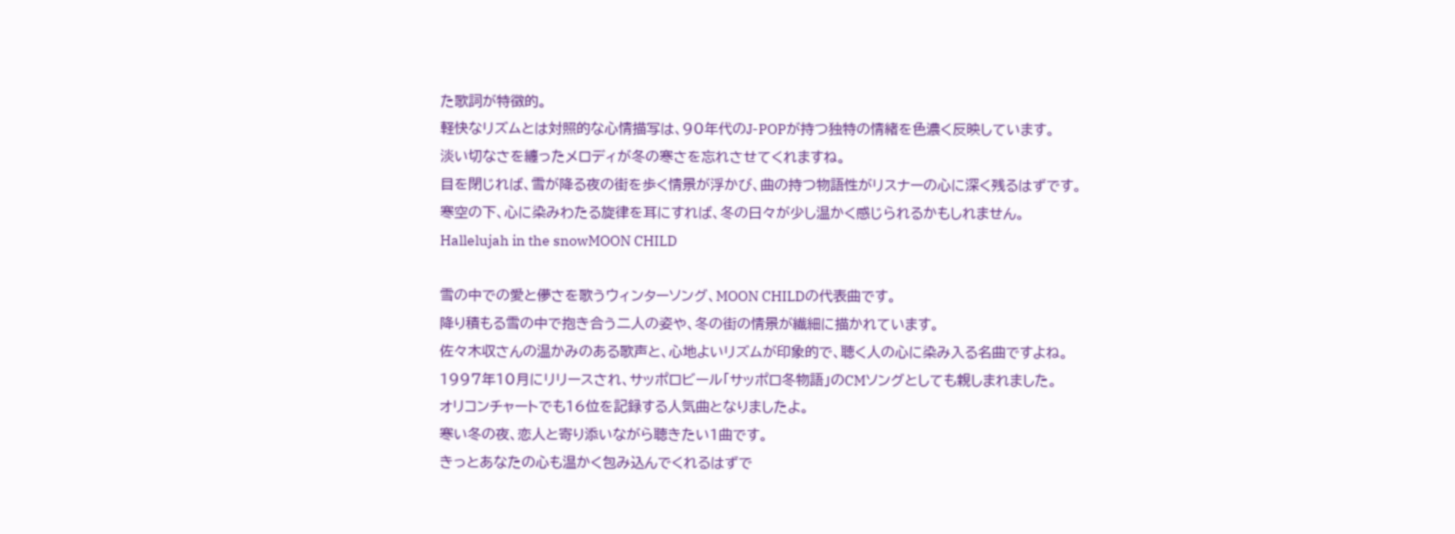た歌詞が特徴的。
軽快なリズムとは対照的な心情描写は、90年代のJ-POPが持つ独特の情緒を色濃く反映しています。
淡い切なさを纏ったメロディが冬の寒さを忘れさせてくれますね。
目を閉じれば、雪が降る夜の街を歩く情景が浮かび、曲の持つ物語性がリスナーの心に深く残るはずです。
寒空の下、心に染みわたる旋律を耳にすれば、冬の日々が少し温かく感じられるかもしれません。
Hallelujah in the snowMOON CHILD

雪の中での愛と儚さを歌うウィンターソング、MOON CHILDの代表曲です。
降り積もる雪の中で抱き合う二人の姿や、冬の街の情景が繊細に描かれています。
佐々木収さんの温かみのある歌声と、心地よいリズムが印象的で、聴く人の心に染み入る名曲ですよね。
1997年10月にリリースされ、サッポロビール「サッポロ冬物語」のCMソングとしても親しまれました。
オリコンチャートでも16位を記録する人気曲となりましたよ。
寒い冬の夜、恋人と寄り添いながら聴きたい1曲です。
きっとあなたの心も温かく包み込んでくれるはずで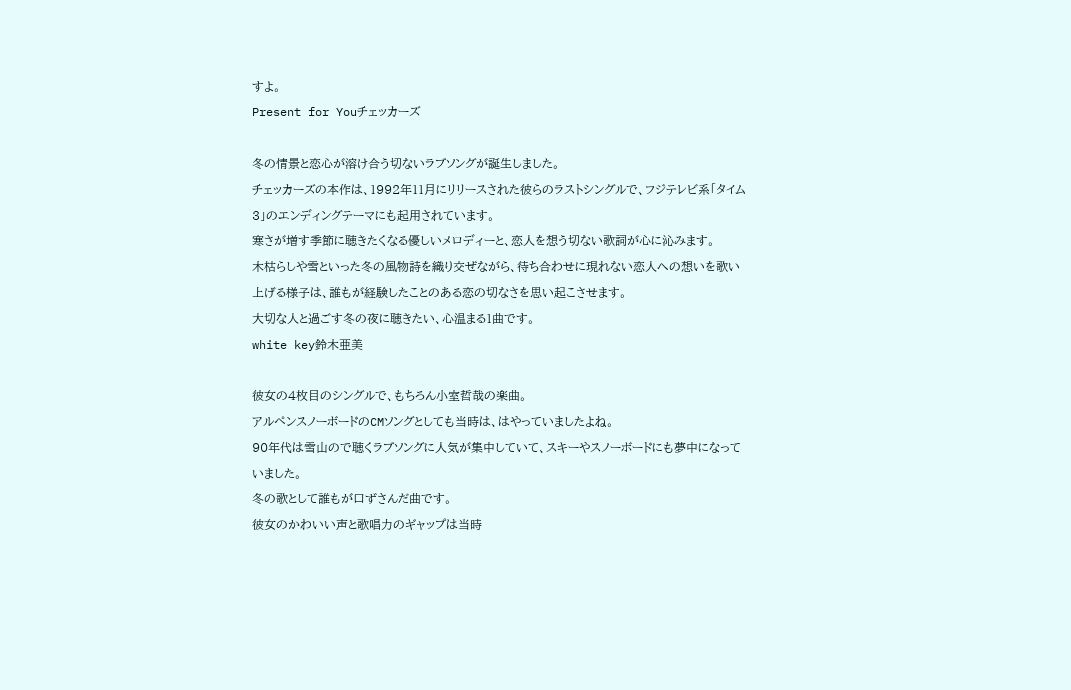すよ。
Present for Youチェッカーズ

冬の情景と恋心が溶け合う切ないラブソングが誕生しました。
チェッカーズの本作は、1992年11月にリリースされた彼らのラストシングルで、フジテレビ系「タイム3」のエンディングテーマにも起用されています。
寒さが増す季節に聴きたくなる優しいメロディーと、恋人を想う切ない歌詞が心に沁みます。
木枯らしや雪といった冬の風物詩を織り交ぜながら、待ち合わせに現れない恋人への想いを歌い上げる様子は、誰もが経験したことのある恋の切なさを思い起こさせます。
大切な人と過ごす冬の夜に聴きたい、心温まる1曲です。
white key鈴木亜美

彼女の4枚目のシングルで、もちろん小室哲哉の楽曲。
アルペンスノーボードのCMソングとしても当時は、はやっていましたよね。
90年代は雪山ので聴くラブソングに人気が集中していて、スキーやスノーボードにも夢中になっていました。
冬の歌として誰もが口ずさんだ曲です。
彼女のかわいい声と歌唱力のギャップは当時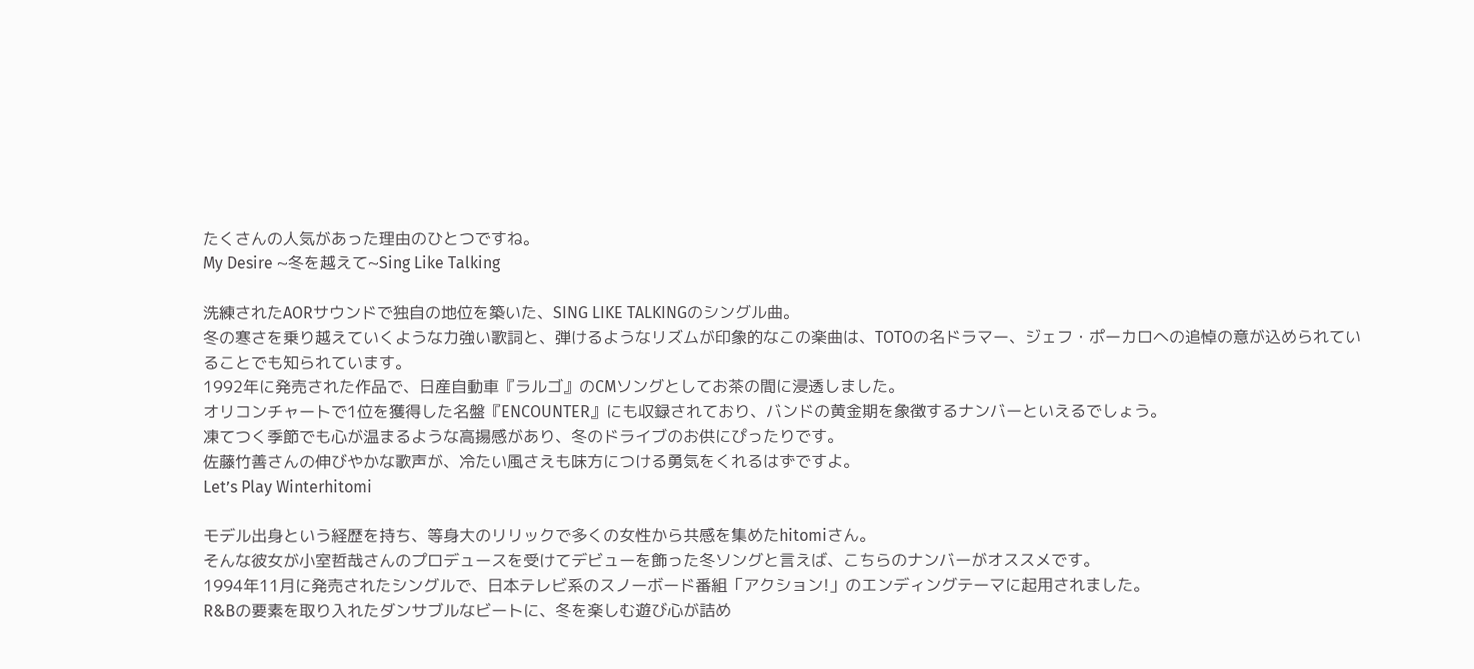たくさんの人気があった理由のひとつですね。
My Desire ~冬を越えて~Sing Like Talking

洗練されたAORサウンドで独自の地位を築いた、SING LIKE TALKINGのシングル曲。
冬の寒さを乗り越えていくような力強い歌詞と、弾けるようなリズムが印象的なこの楽曲は、TOTOの名ドラマー、ジェフ・ポーカロへの追悼の意が込められていることでも知られています。
1992年に発売された作品で、日産自動車『ラルゴ』のCMソングとしてお茶の間に浸透しました。
オリコンチャートで1位を獲得した名盤『ENCOUNTER』にも収録されており、バンドの黄金期を象徴するナンバーといえるでしょう。
凍てつく季節でも心が温まるような高揚感があり、冬のドライブのお供にぴったりです。
佐藤竹善さんの伸びやかな歌声が、冷たい風さえも味方につける勇気をくれるはずですよ。
Let’s Play Winterhitomi

モデル出身という経歴を持ち、等身大のリリックで多くの女性から共感を集めたhitomiさん。
そんな彼女が小室哲哉さんのプロデュースを受けてデビューを飾った冬ソングと言えば、こちらのナンバーがオススメです。
1994年11月に発売されたシングルで、日本テレビ系のスノーボード番組「アクション!」のエンディングテーマに起用されました。
R&Bの要素を取り入れたダンサブルなビートに、冬を楽しむ遊び心が詰め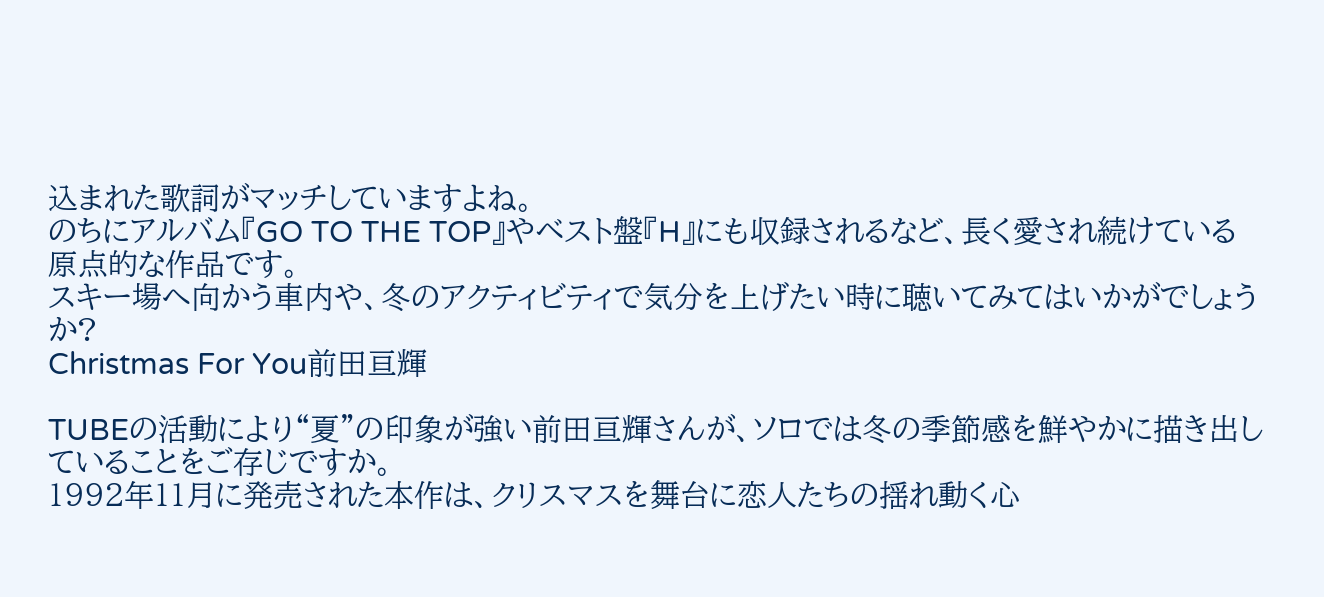込まれた歌詞がマッチしていますよね。
のちにアルバム『GO TO THE TOP』やベスト盤『H』にも収録されるなど、長く愛され続けている原点的な作品です。
スキー場へ向かう車内や、冬のアクティビティで気分を上げたい時に聴いてみてはいかがでしょうか?
Christmas For You前田亘輝

TUBEの活動により“夏”の印象が強い前田亘輝さんが、ソロでは冬の季節感を鮮やかに描き出していることをご存じですか。
1992年11月に発売された本作は、クリスマスを舞台に恋人たちの揺れ動く心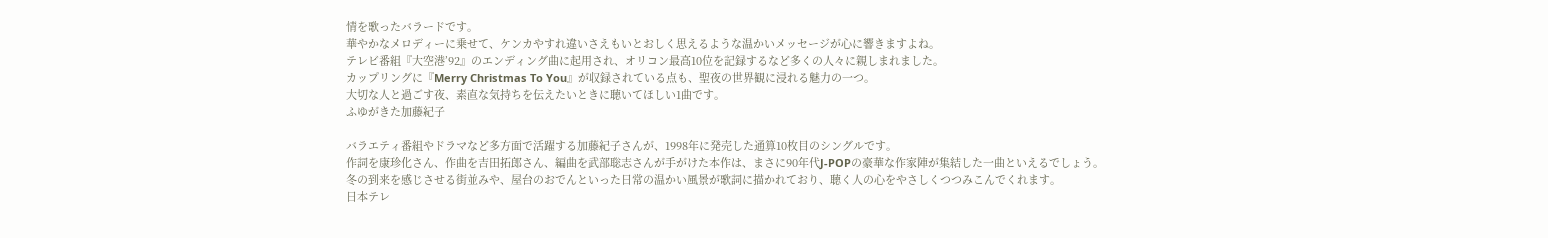情を歌ったバラードです。
華やかなメロディーに乗せて、ケンカやすれ違いさえもいとおしく思えるような温かいメッセージが心に響きますよね。
テレビ番組『大空港’92』のエンディング曲に起用され、オリコン最高10位を記録するなど多くの人々に親しまれました。
カップリングに『Merry Christmas To You』が収録されている点も、聖夜の世界観に浸れる魅力の一つ。
大切な人と過ごす夜、素直な気持ちを伝えたいときに聴いてほしい1曲です。
ふゆがきた加藤紀子

バラエティ番組やドラマなど多方面で活躍する加藤紀子さんが、1998年に発売した通算10枚目のシングルです。
作詞を康珍化さん、作曲を吉田拓郎さん、編曲を武部聡志さんが手がけた本作は、まさに90年代J-POPの豪華な作家陣が集結した一曲といえるでしょう。
冬の到来を感じさせる街並みや、屋台のおでんといった日常の温かい風景が歌詞に描かれており、聴く人の心をやさしくつつみこんでくれます。
日本テレ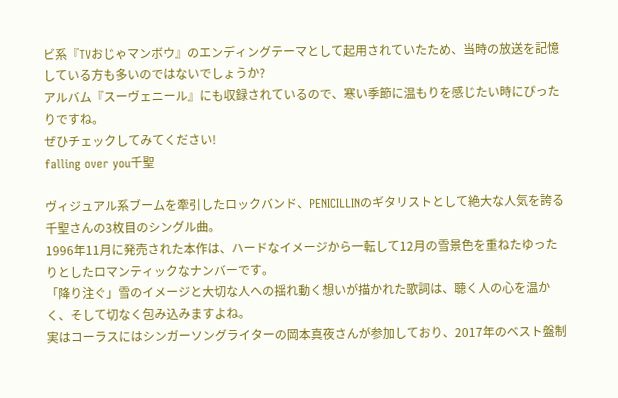ビ系『TVおじゃマンボウ』のエンディングテーマとして起用されていたため、当時の放送を記憶している方も多いのではないでしょうか?
アルバム『スーヴェニール』にも収録されているので、寒い季節に温もりを感じたい時にぴったりですね。
ぜひチェックしてみてください!
falling over you千聖

ヴィジュアル系ブームを牽引したロックバンド、PENICILLINのギタリストとして絶大な人気を誇る千聖さんの3枚目のシングル曲。
1996年11月に発売された本作は、ハードなイメージから一転して12月の雪景色を重ねたゆったりとしたロマンティックなナンバーです。
「降り注ぐ」雪のイメージと大切な人への揺れ動く想いが描かれた歌詞は、聴く人の心を温かく、そして切なく包み込みますよね。
実はコーラスにはシンガーソングライターの岡本真夜さんが参加しており、2017年のベスト盤制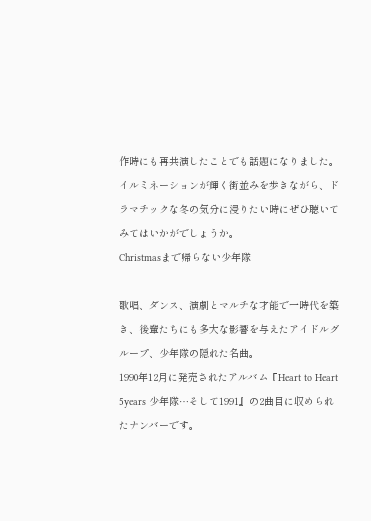作時にも再共演したことでも話題になりました。
イルミネーションが輝く街並みを歩きながら、ドラマチックな冬の気分に浸りたい時にぜひ聴いてみてはいかがでしょうか。
Christmasまで帰らない少年隊

歌唱、ダンス、演劇とマルチな才能で一時代を築き、後輩たちにも多大な影響を与えたアイドルグループ、少年隊の隠れた名曲。
1990年12月に発売されたアルバム『Heart to Heart 5years 少年隊…そして1991』の2曲目に収められたナンバーです。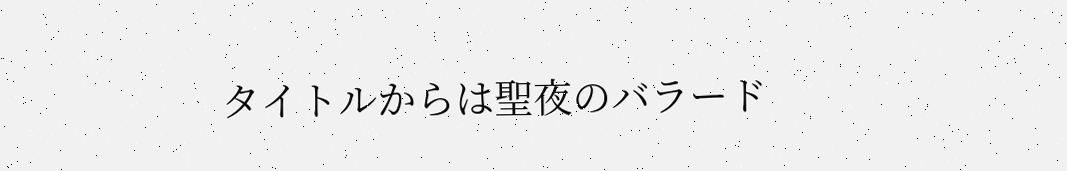タイトルからは聖夜のバラード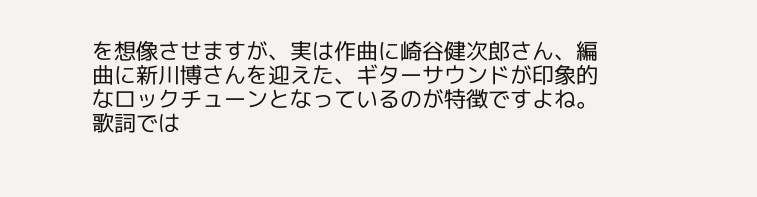を想像させますが、実は作曲に崎谷健次郎さん、編曲に新川博さんを迎えた、ギターサウンドが印象的なロックチューンとなっているのが特徴ですよね。
歌詞では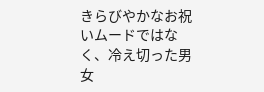きらびやかなお祝いムードではなく、冷え切った男女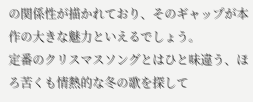の関係性が描かれており、そのギャップが本作の大きな魅力といえるでしょう。
定番のクリスマスソングとはひと味違う、ほろ苦くも情熱的な冬の歌を探して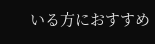いる方におすすめ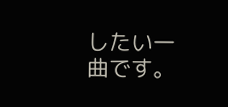したい一曲です。